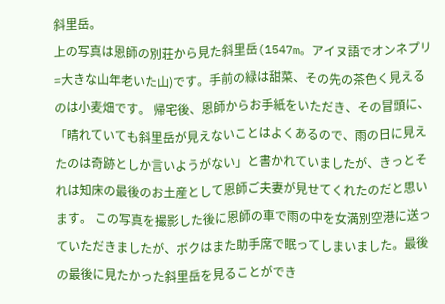斜里岳。
上の写真は恩師の別荘から見た斜里岳(1547m。アイヌ語でオンネプリ=大きな山年老いた山)です。手前の緑は甜菜、その先の茶色く見えるのは小麦畑です。 帰宅後、恩師からお手紙をいただき、その冒頭に、「晴れていても斜里岳が見えないことはよくあるので、雨の日に見えたのは奇跡としか言いようがない」と書かれていましたが、きっとそれは知床の最後のお土産として恩師ご夫妻が見せてくれたのだと思います。 この写真を撮影した後に恩師の車で雨の中を女満別空港に送っていただきましたが、ボクはまた助手席で眠ってしまいました。最後の最後に見たかった斜里岳を見ることができ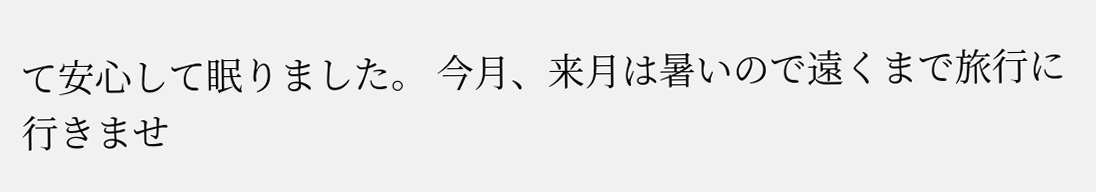て安心して眠りました。 今月、来月は暑いので遠くまで旅行に行きませ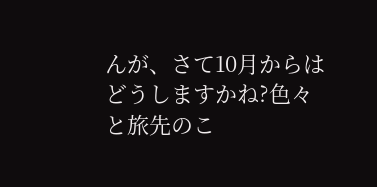んが、さて10月からはどうしますかね?色々と旅先のこ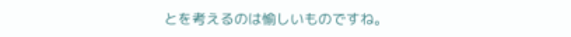とを考えるのは愉しいものですね。